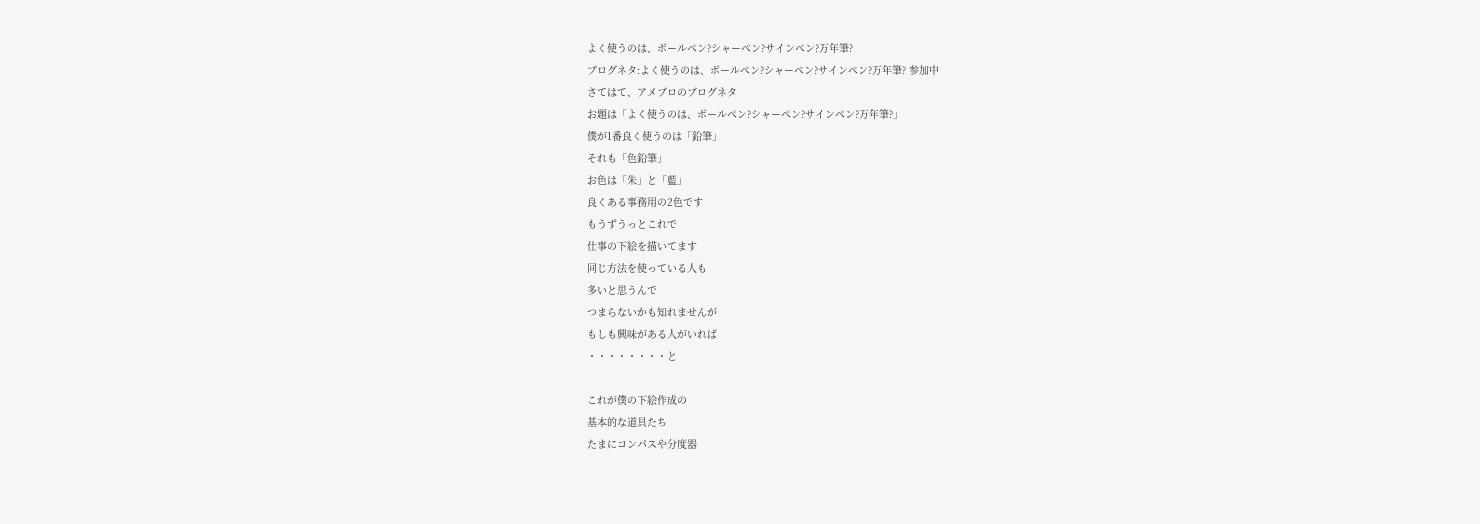よく使うのは、ボールペン?シャーペン?サインペン?万年筆?
ブログネタ:よく使うのは、ボールペン?シャーペン?サインペン?万年筆? 参加中
さてはて、アメブロのブログネタ
お題は「よく使うのは、ボールペン?シャーペン?サインペン?万年筆?」
僕が1番良く使うのは「鉛筆」
それも「色鉛筆」
お色は「朱」と「藍」
良くある事務用の2色です
もうずうっとこれで
仕事の下絵を描いてます
同じ方法を使っている人も
多いと思うんで
つまらないかも知れませんが
もしも興味がある人がいれば
・・・・・・・・と

これが僕の下絵作成の
基本的な道具たち
たまにコンパスや分度器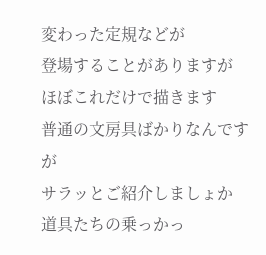変わった定規などが
登場することがありますが
ほぼこれだけで描きます
普通の文房具ばかりなんですが
サラッとご紹介しましょか
道具たちの乗っかっ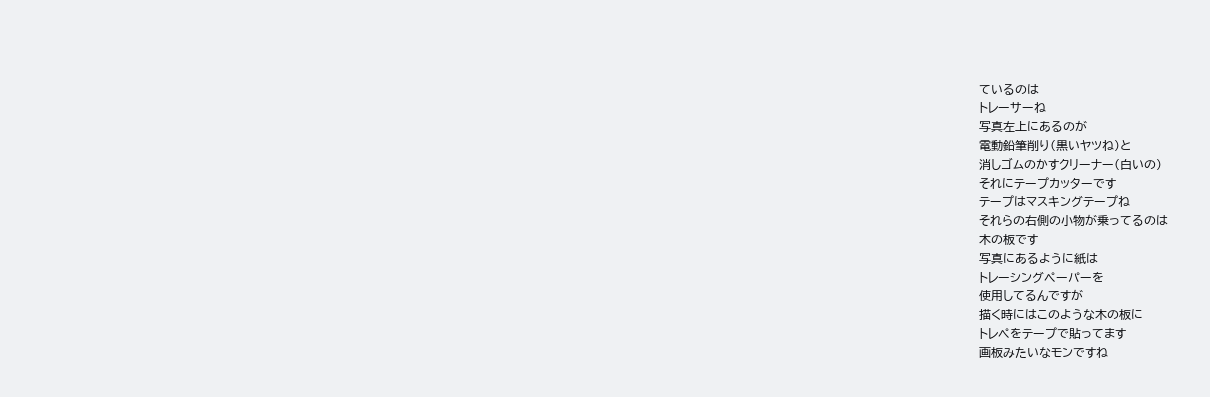ているのは
トレーサーね
写真左上にあるのが
電動鉛筆削り(黒いヤツね)と
消しゴムのかすクリーナー(白いの)
それにテープカッターです
テープはマスキングテープね
それらの右側の小物が乗ってるのは
木の板です
写真にあるように紙は
トレーシングペーパーを
使用してるんですが
描く時にはこのような木の板に
トレペをテープで貼ってます
画板みたいなモンですね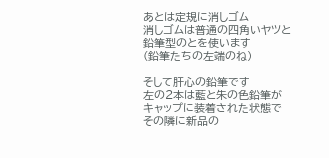あとは定規に消しゴム
消しゴムは普通の四角いヤツと
鉛筆型のとを使います
(鉛筆たちの左端のね)

そして肝心の鉛筆です
左の2本は藍と朱の色鉛筆が
キャップに装着された状態で
その隣に新品の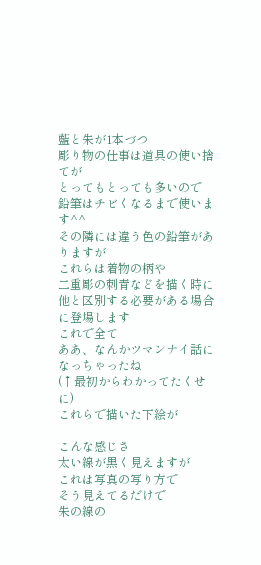藍と朱が1本づつ
彫り物の仕事は道具の使い捨てが
とってもとっても多いので
鉛筆はチビくなるまで使います^^
その隣には違う色の鉛筆がありますが
これらは着物の柄や
二重彫の刺青などを描く時に
他と区別する必要がある場合に登場します
これで全て
ああ、なんかツマンナイ話に
なっちゃったね
(↑最初からわかってたくせに)
これらで描いた下絵が

こんな感じさ
太い線が黒く見えますが
これは写真の写り方で
そう見えてるだけで
朱の線の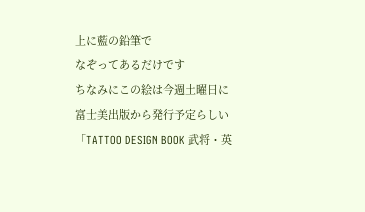上に藍の鉛筆で
なぞってあるだけです
ちなみにこの絵は今週土曜日に
富士美出版から発行予定らしい
「TATTOO DESIGN BOOK 武将・英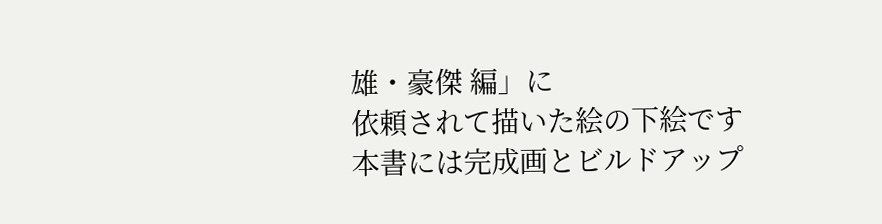雄・豪傑 編」に
依頼されて描いた絵の下絵です
本書には完成画とビルドアップ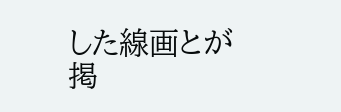した線画とが
掲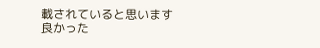載されていると思います
良かった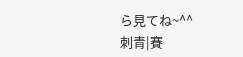ら見てね~^^
刺青|賽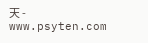天 - www.psyten.com